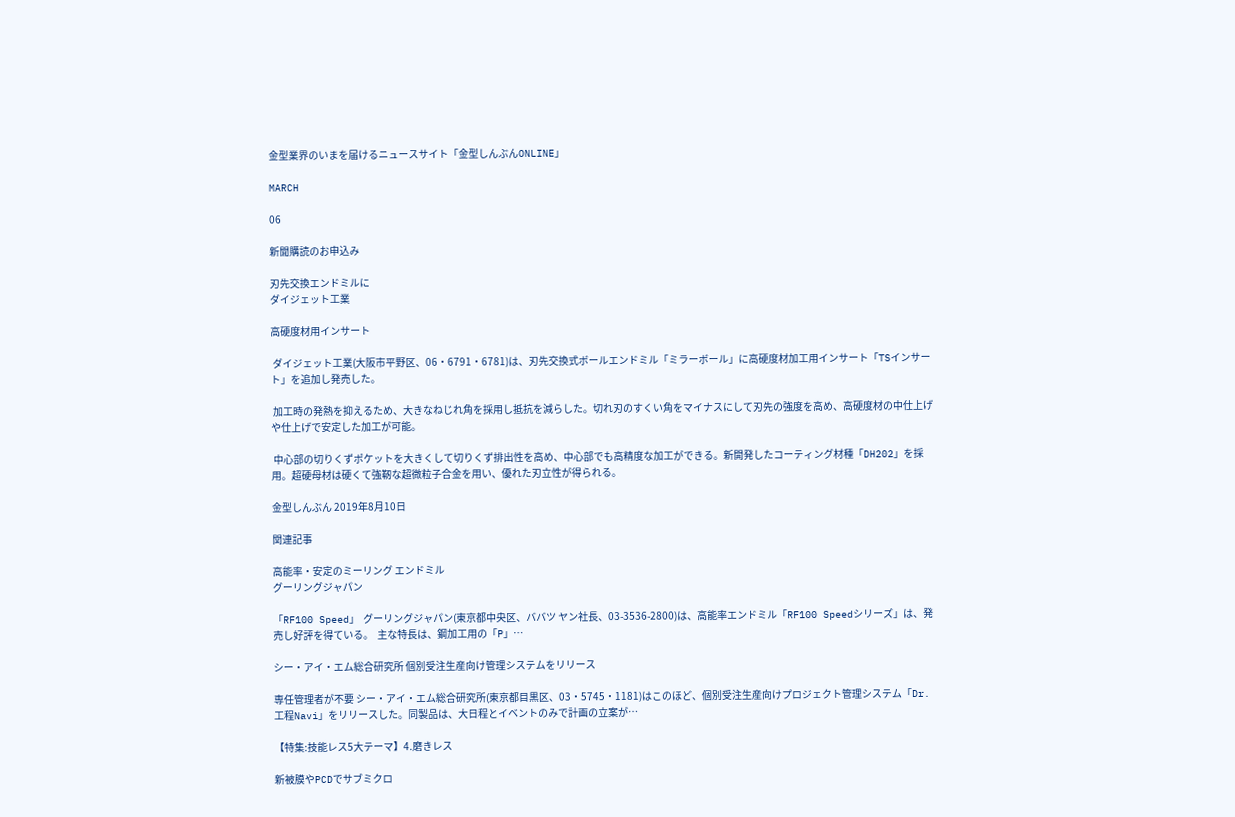金型業界のいまを届けるニュースサイト「金型しんぶんONLINE」

MARCH

06

新聞購読のお申込み

刃先交換エンドミルに
ダイジェット工業

高硬度材用インサート

 ダイジェット工業(大阪市平野区、06・6791・6781)は、刃先交換式ボールエンドミル「ミラーボール」に高硬度材加工用インサート「TSインサート」を追加し発売した。

 加工時の発熱を抑えるため、大きなねじれ角を採用し抵抗を減らした。切れ刃のすくい角をマイナスにして刃先の強度を高め、高硬度材の中仕上げや仕上げで安定した加工が可能。

 中心部の切りくずポケットを大きくして切りくず排出性を高め、中心部でも高精度な加工ができる。新開発したコーティング材種「DH202」を採用。超硬母材は硬くて強靭な超微粒子合金を用い、優れた刃立性が得られる。

金型しんぶん 2019年8月10日

関連記事

高能率・安定のミーリング エンドミル
グーリングジャパン

「RF100 Speed」  グーリングジャパン(東京都中央区、ババツ ヤン社長、03-3536-2800)は、高能率エンドミル「RF100 Speedシリーズ」は、発売し好評を得ている。  主な特長は、鋼加工用の「P」…

シー・アイ・エム総合研究所 個別受注生産向け管理システムをリリース

専任管理者が不要 シー・アイ・エム総合研究所(東京都目黒区、03・5745・1181)はこのほど、個別受注生産向けプロジェクト管理システム「Dr.工程Navi」をリリースした。同製品は、大日程とイベントのみで計画の立案が…

【特集:技能レス5大テーマ】4.磨きレス

新被膜やPCDでサブミクロ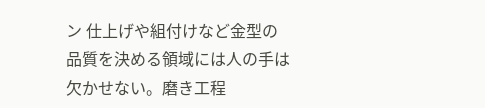ン 仕上げや組付けなど金型の品質を決める領域には人の手は欠かせない。磨き工程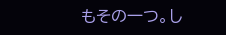もその一つ。し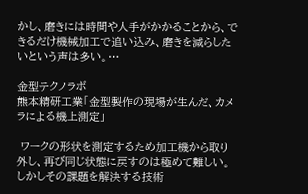かし、磨きには時間や人手がかかることから、できるだけ機械加工で追い込み、磨きを減らしたいという声は多い。…

金型テクノラボ
熊本精研工業「金型製作の現場が生んだ、カメラによる機上測定」

 ワークの形状を測定するため加工機から取り外し、再び同じ状態に戻すのは極めて難しい。しかしその課題を解決する技術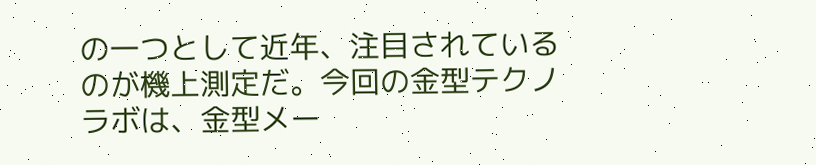の一つとして近年、注目されているのが機上測定だ。今回の金型テクノラボは、金型メー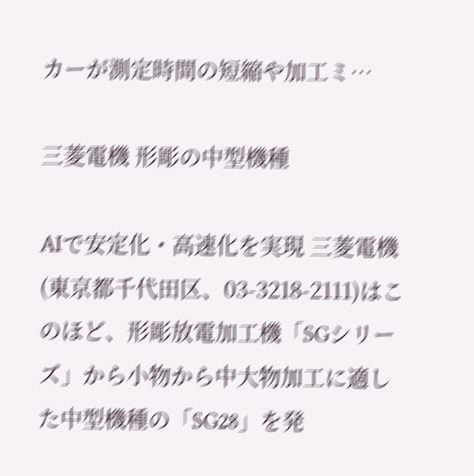カーが測定時間の短縮や加工ミ…

三菱電機 形彫の中型機種

AIで安定化・高速化を実現 三菱電機(東京都千代田区、03-3218-2111)はこのほど、形彫放電加工機「SGシリーズ」から小物から中大物加工に適した中型機種の「SG28」を発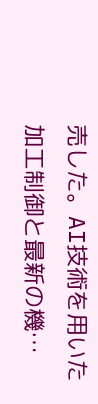売した。AI技術を用いた加工制御と最新の機…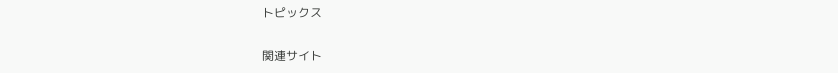トピックス

関連サイト